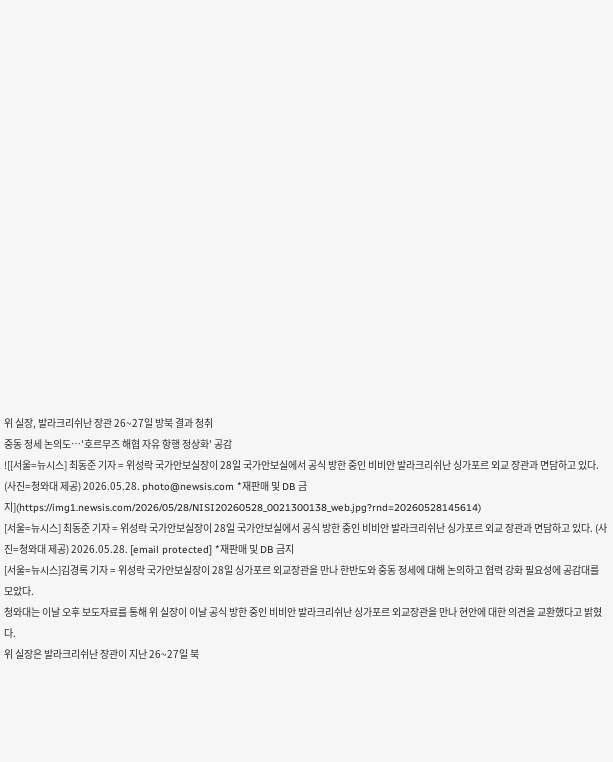위 실장, 발라크리쉬난 장관 26~27일 방북 결과 청취
중동 정세 논의도…'호르무즈 해협 자유 항행 정상화' 공감
![[서울=뉴시스] 최동준 기자 = 위성락 국가안보실장이 28일 국가안보실에서 공식 방한 중인 비비안 발라크리쉬난 싱가포르 외교 장관과 면담하고 있다. (사진=청와대 제공) 2026.05.28. photo@newsis.com *재판매 및 DB 금지](https://img1.newsis.com/2026/05/28/NISI20260528_0021300138_web.jpg?rnd=20260528145614)
[서울=뉴시스] 최동준 기자 = 위성락 국가안보실장이 28일 국가안보실에서 공식 방한 중인 비비안 발라크리쉬난 싱가포르 외교 장관과 면담하고 있다. (사진=청와대 제공) 2026.05.28. [email protected] *재판매 및 DB 금지
[서울=뉴시스]김경록 기자 = 위성락 국가안보실장이 28일 싱가포르 외교장관을 만나 한반도와 중동 정세에 대해 논의하고 협력 강화 필요성에 공감대를 모았다.
청와대는 이날 오후 보도자료를 통해 위 실장이 이날 공식 방한 중인 비비안 발라크리쉬난 싱가포르 외교장관을 만나 현안에 대한 의견을 교환했다고 밝혔다.
위 실장은 발라크리쉬난 장관이 지난 26~27일 북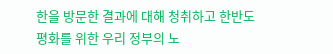한을 방문한 결과에 대해 청취하고 한반도 평화를 위한 우리 정부의 노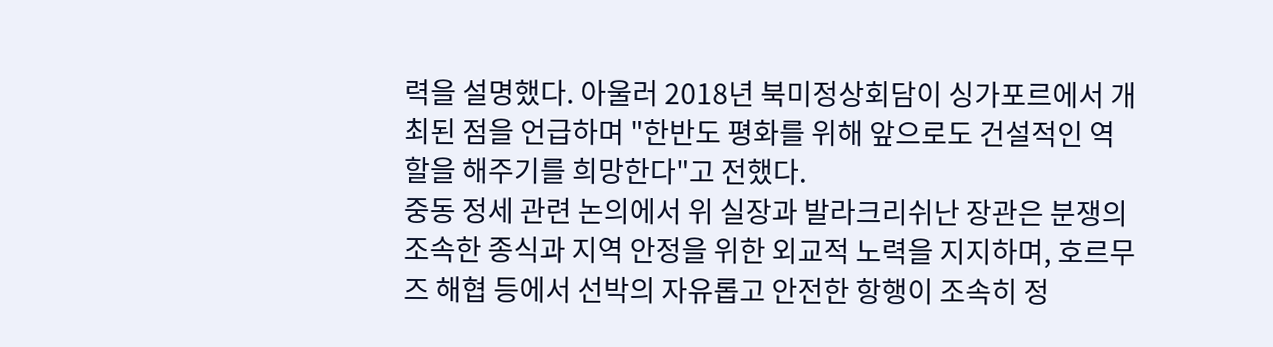력을 설명했다. 아울러 2018년 북미정상회담이 싱가포르에서 개최된 점을 언급하며 "한반도 평화를 위해 앞으로도 건설적인 역할을 해주기를 희망한다"고 전했다.
중동 정세 관련 논의에서 위 실장과 발라크리쉬난 장관은 분쟁의 조속한 종식과 지역 안정을 위한 외교적 노력을 지지하며, 호르무즈 해협 등에서 선박의 자유롭고 안전한 항행이 조속히 정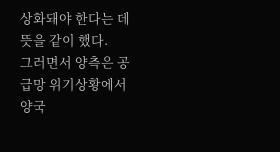상화돼야 한다는 데 뜻을 같이 했다.
그러면서 양측은 공급망 위기상황에서 양국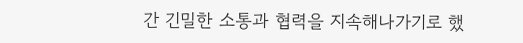간 긴밀한 소통과 협력을 지속해나가기로 했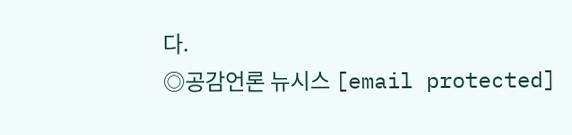다.
◎공감언론 뉴시스 [email protected]